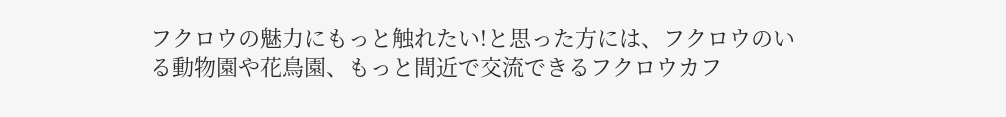フクロウの魅力にもっと触れたい!と思った方には、フクロウのいる動物園や花鳥園、もっと間近で交流できるフクロウカフ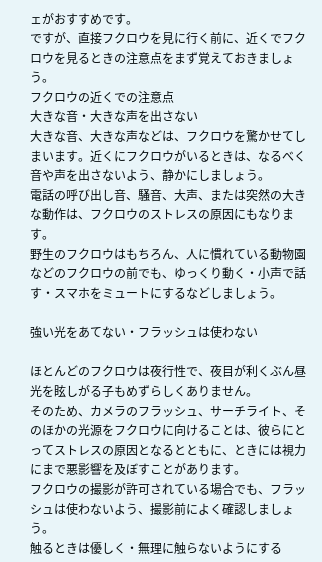ェがおすすめです。
ですが、直接フクロウを見に行く前に、近くでフクロウを見るときの注意点をまず覚えておきましょう。
フクロウの近くでの注意点
大きな音・大きな声を出さない
大きな音、大きな声などは、フクロウを驚かせてしまいます。近くにフクロウがいるときは、なるべく音や声を出さないよう、静かにしましょう。
電話の呼び出し音、騒音、大声、または突然の大きな動作は、フクロウのストレスの原因にもなります。
野生のフクロウはもちろん、人に慣れている動物園などのフクロウの前でも、ゆっくり動く・小声で話す・スマホをミュートにするなどしましょう。

強い光をあてない・フラッシュは使わない

ほとんどのフクロウは夜行性で、夜目が利くぶん昼光を眩しがる子もめずらしくありません。
そのため、カメラのフラッシュ、サーチライト、そのほかの光源をフクロウに向けることは、彼らにとってストレスの原因となるとともに、ときには視力にまで悪影響を及ぼすことがあります。
フクロウの撮影が許可されている場合でも、フラッシュは使わないよう、撮影前によく確認しましょう。
触るときは優しく・無理に触らないようにする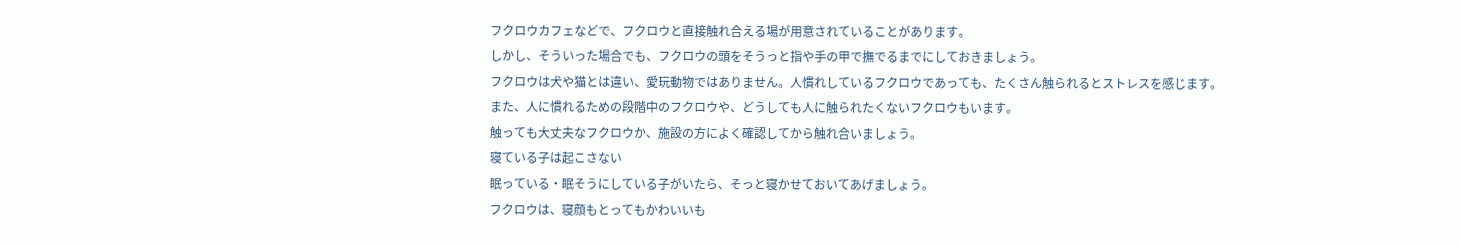フクロウカフェなどで、フクロウと直接触れ合える場が用意されていることがあります。
しかし、そういった場合でも、フクロウの頭をそうっと指や手の甲で撫でるまでにしておきましょう。
フクロウは犬や猫とは違い、愛玩動物ではありません。人慣れしているフクロウであっても、たくさん触られるとストレスを感じます。
また、人に慣れるための段階中のフクロウや、どうしても人に触られたくないフクロウもいます。
触っても大丈夫なフクロウか、施設の方によく確認してから触れ合いましょう。
寝ている子は起こさない
眠っている・眠そうにしている子がいたら、そっと寝かせておいてあげましょう。
フクロウは、寝顔もとってもかわいいも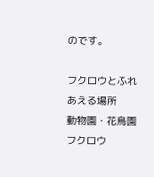のです。

フクロウとふれあえる場所
動物園・花鳥園
フクロウ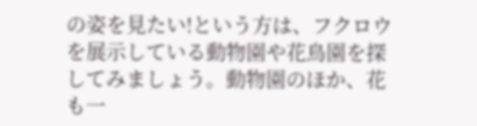の姿を見たい!という方は、フクロウを展示している動物園や花鳥園を探してみましょう。動物園のほか、花も一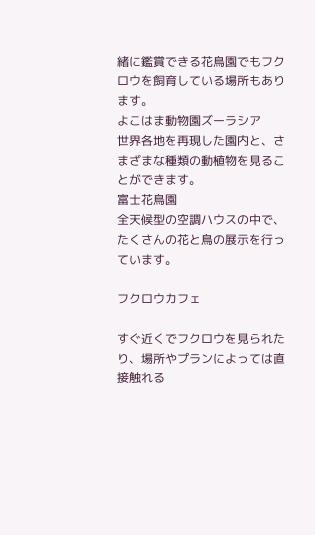緒に鑑賞できる花鳥園でもフクロウを飼育している場所もあります。
よこはま動物園ズーラシア
世界各地を再現した園内と、さまざまな種類の動植物を見ることができます。
富士花鳥園
全天候型の空調ハウスの中で、たくさんの花と鳥の展示を行っています。

フクロウカフェ

すぐ近くでフクロウを見られたり、場所やプランによっては直接触れる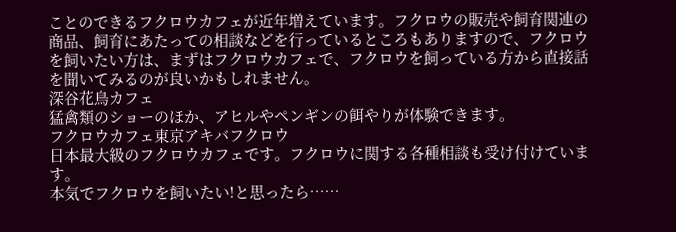ことのできるフクロウカフェが近年増えています。フクロウの販売や飼育関連の商品、飼育にあたっての相談などを行っているところもありますので、フクロウを飼いたい方は、まずはフクロウカフェで、フクロウを飼っている方から直接話を聞いてみるのが良いかもしれません。
深谷花鳥カフェ
猛禽類のショーのほか、アヒルやペンギンの餌やりが体験できます。
フクロウカフェ東京アキバフクロウ
日本最大級のフクロウカフェです。フクロウに関する各種相談も受け付けています。
本気でフクロウを飼いたい!と思ったら……